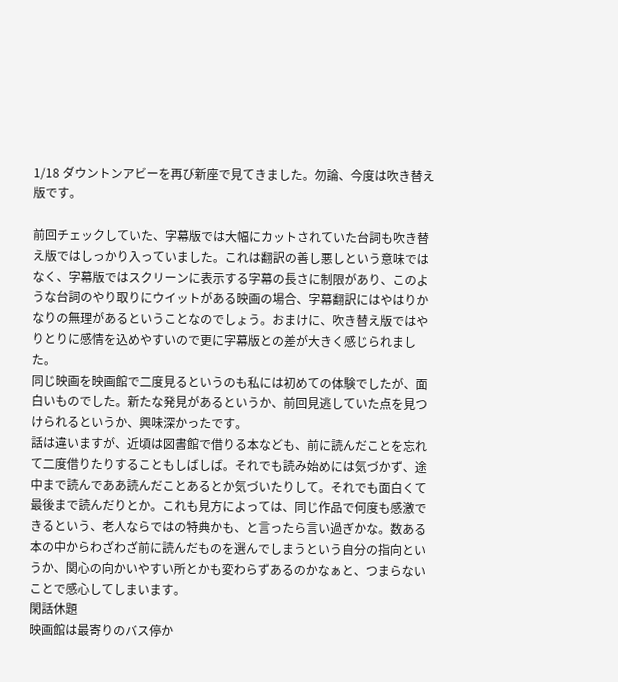1/18 ダウントンアビーを再び新座で見てきました。勿論、今度は吹き替え版です。

前回チェックしていた、字幕版では大幅にカットされていた台詞も吹き替え版ではしっかり入っていました。これは翻訳の善し悪しという意味ではなく、字幕版ではスクリーンに表示する字幕の長さに制限があり、このような台詞のやり取りにウイットがある映画の場合、字幕翻訳にはやはりかなりの無理があるということなのでしょう。おまけに、吹き替え版ではやりとりに感情を込めやすいので更に字幕版との差が大きく感じられました。
同じ映画を映画館で二度見るというのも私には初めての体験でしたが、面白いものでした。新たな発見があるというか、前回見逃していた点を見つけられるというか、興味深かったです。
話は違いますが、近頃は図書館で借りる本なども、前に読んだことを忘れて二度借りたりすることもしばしば。それでも読み始めには気づかず、途中まで読んでああ読んだことあるとか気づいたりして。それでも面白くて最後まで読んだりとか。これも見方によっては、同じ作品で何度も感激できるという、老人ならではの特典かも、と言ったら言い過ぎかな。数ある本の中からわざわざ前に読んだものを選んでしまうという自分の指向というか、関心の向かいやすい所とかも変わらずあるのかなぁと、つまらないことで感心してしまいます。
閑話休題
映画館は最寄りのバス停か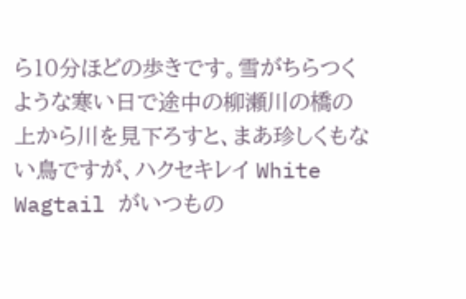ら10分ほどの歩きです。雪がちらつくような寒い日で途中の柳瀬川の橋の上から川を見下ろすと、まあ珍しくもない鳥ですが、ハクセキレイ White Wagtail がいつもの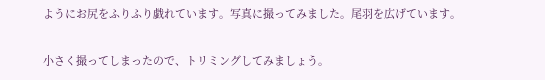ようにお尻をふりふり戯れています。写真に撮ってみました。尾羽を広げています。

小さく撮ってしまったので、トリミングしてみましょう。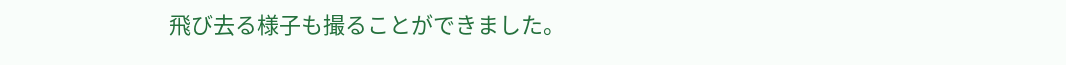飛び去る様子も撮ることができました。